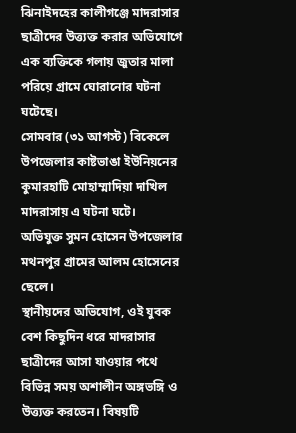ঝিনাইদহের কালীগঞ্জে মাদরাসার ছাত্রীদের উত্ত্যক্ত করার অভিযোগে এক ব্যক্তিকে গলায় জুতার মালা পরিয়ে গ্রামে ঘোরানোর ঘটনা ঘটেছে।
সোমবার (৩১ আগস্ট) বিকেলে উপজেলার কাষ্টভাঙা ইউনিয়নের কুমারহাটি মোহাম্মাদিয়া দাখিল মাদরাসায় এ ঘটনা ঘটে।
অভিযুক্ত সুমন হোসেন উপজেলার মথনপুর গ্রামের আলম হোসেনের ছেলে।
স্থানীয়দের অভিযোগ, ওই যুবক বেশ কিছুদিন ধরে মাদরাসার ছাত্রীদের আসা যাওয়ার পথে বিভিন্ন সময় অশালীন অঙ্গভঙ্গি ও উত্ত্যক্ত করতেন। বিষয়টি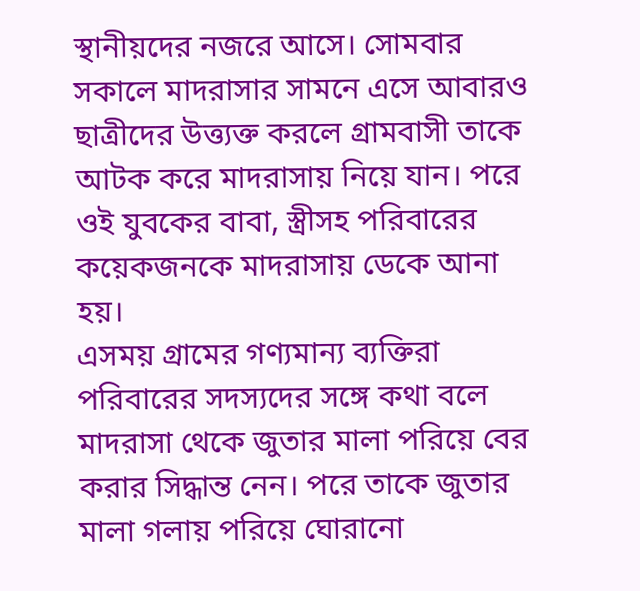স্থানীয়দের নজরে আসে। সোমবার সকালে মাদরাসার সামনে এসে আবারও ছাত্রীদের উত্ত্যক্ত করলে গ্রামবাসী তাকে আটক করে মাদরাসায় নিয়ে যান। পরে ওই যুবকের বাবা, স্ত্রীসহ পরিবারের কয়েকজনকে মাদরাসায় ডেকে আনা হয়।
এসময় গ্রামের গণ্যমান্য ব্যক্তিরা পরিবারের সদস্যদের সঙ্গে কথা বলে মাদরাসা থেকে জুতার মালা পরিয়ে বের করার সিদ্ধান্ত নেন। পরে তাকে জুতার মালা গলায় পরিয়ে ঘোরানো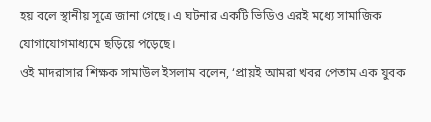হয় বলে স্থানীয় সূত্রে জানা গেছে। এ ঘটনার একটি ভিডিও এরই মধ্যে সামাজিক যোগাযোগমাধ্যমে ছড়িয়ে পড়েছে।
ওই মাদরাসার শিক্ষক সামাউল ইসলাম বলেন, ‘প্রায়ই আমরা খবর পেতাম এক যুবক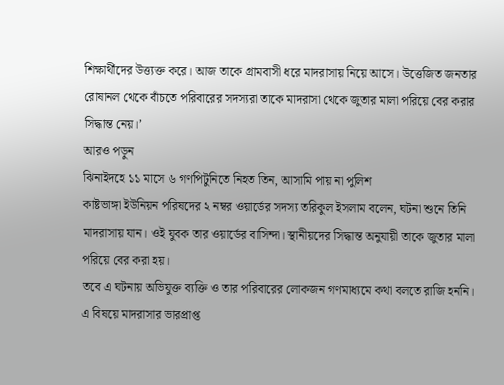শিক্ষার্থীদের উত্ত্যক্ত করে। আজ তাকে গ্রামবাসী ধরে মাদরাসায় নিয়ে আসে। উত্তেজিত জনতার রোষানল থেকে বাঁচতে পরিবারের সদস্যরা তাকে মাদরাসা থেকে জুতার মালা পরিয়ে বের করার সিদ্ধান্ত নেয়।’
আরও পড়ুন
ঝিনাইদহে ১১ মাসে ৬ গণপিটুনিতে নিহত তিন, আসামি পায় না পুলিশ
কাষ্টভাঙ্গা ইউনিয়ন পরিষদের ২ নম্বর ওয়ার্ডের সদস্য তরিকুল ইসলাম বলেন, ঘটনা শুনে তিনি মাদরাসায় যান। ওই যুবক তার ওয়ার্ডের বাসিন্দা। স্থানীয়দের সিদ্ধান্ত অনুযায়ী তাকে জুতার মালা পরিয়ে বের করা হয়।
তবে এ ঘটনায় অভিযুক্ত ব্যক্তি ও তার পরিবারের লোকজন গণমাধ্যমে কথা বলতে রাজি হননি।
এ বিষয়ে মাদরাসার ভারপ্রাপ্ত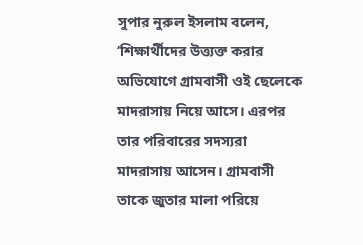সুপার নুরুল ইসলাম বলেন, ‘শিক্ষার্থীদের উত্ত্যক্ত করার অভিযোগে গ্রামবাসী ওই ছেলেকে মাদরাসায় নিয়ে আসে। এরপর তার পরিবারের সদস্যরা মাদরাসায় আসেন। গ্রামবাসী তাকে জুতার মালা পরিয়ে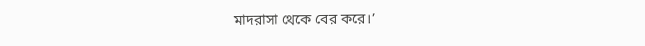মাদরাসা থেকে বের করে।’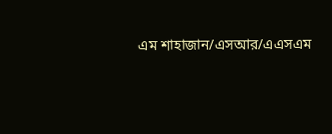এম শাহাজান/এসআর/এএসএম